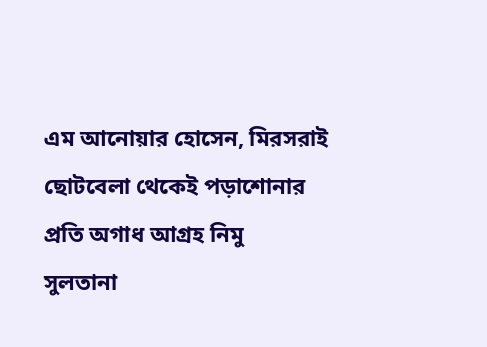এম আনোয়ার হোসেন, মিরসরাই
ছোটবেলা থেকেই পড়াশোনার প্রতি অগাধ আগ্রহ নিমু
সুলতানা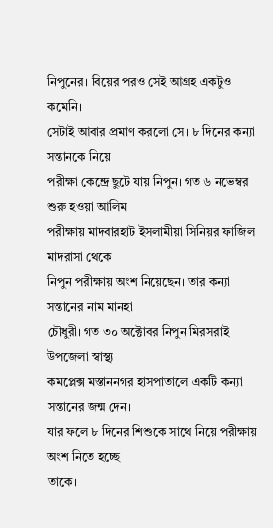নিপুনের। বিয়ের পরও সেই আগ্রহ একটুও কমেনি।
সেটাই আবার প্রমাণ করলো সে। ৮ দিনের কন্যা সন্তানকে নিয়ে
পরীক্ষা কেন্দ্রে ছুটে যায় নিপুন। গত ৬ নভেম্বর শুরু হওয়া আলিম
পরীক্ষায় মাদবারহাট ইসলামীয়া সিনিয়র ফাজিল মাদরাসা থেকে
নিপুন পরীক্ষায় অংশ নিয়েছেন। তার কন্যা সন্তানের নাম মানহা
চৌধুরী। গত ৩০ অক্টোবর নিপুন মিরসরাই উপজেলা স্বাস্থ্য
কমপ্লেক্স মস্তাননগর হাসপাতালে একটি কন্যা সন্তানের জন্ম দেন।
যার ফলে ৮ দিনের শিশুকে সাথে নিয়ে পরীক্ষায় অংশ নিতে হচ্ছে
তাকে।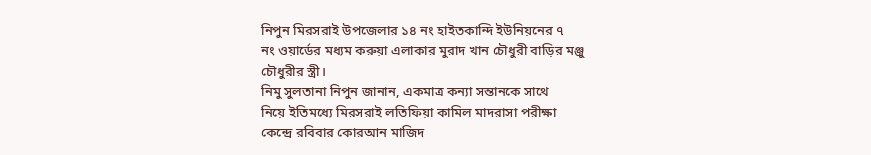নিপুন মিরসরাই উপজেলার ১৪ নং হাইতকান্দি ইউনিয়নের ৭
নং ওয়ার্ডের মধ্যম করুয়া এলাকার মুরাদ খান চৌধুরী বাড়ির মঞ্জু
চৌধুরীর স্ত্রী।
নিমু সুলতানা নিপুন জানান, একমাত্র কন্যা সন্তানকে সাথে
নিয়ে ইতিমধ্যে মিরসরাই লতিফিয়া কামিল মাদরাসা পরীক্ষা
কেন্দ্রে রবিবার কোরআন মাজিদ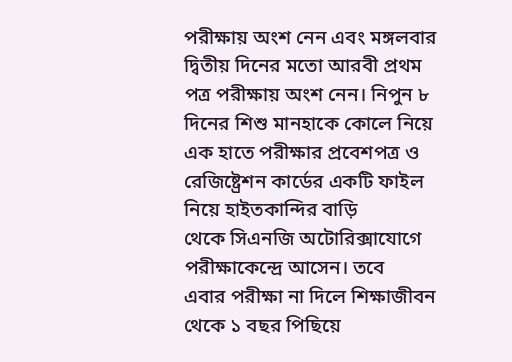পরীক্ষায় অংশ নেন এবং মঙ্গলবার
দ্বিতীয় দিনের মতো আরবী প্রথম পত্র পরীক্ষায় অংশ নেন। নিপুন ৮
দিনের শিশু মানহাকে কোলে নিয়ে এক হাতে পরীক্ষার প্রবেশপত্র ও
রেজিষ্ট্রেশন কার্ডের একটি ফাইল নিয়ে হাইতকান্দির বাড়ি
থেকে সিএনজি অটোরিক্সাযোগে পরীক্ষাকেন্দ্রে আসেন। তবে
এবার পরীক্ষা না দিলে শিক্ষাজীবন থেকে ১ বছর পিছিয়ে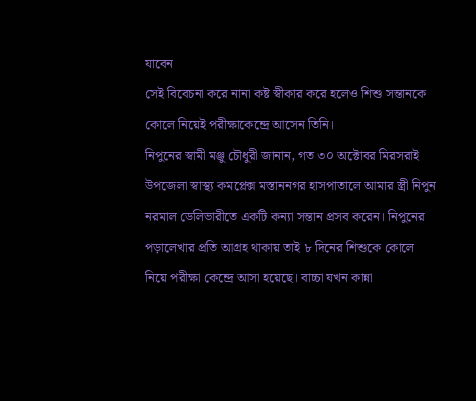যাবেন
সেই বিবেচনা করে নানা কষ্ট স্বীকার করে হলেও শিশু সন্তানকে
কোলে নিয়েই পরীক্ষাকেন্দ্রে আসেন তিনি।
নিপুনের স্বামী মঞ্জু চৌধুরী জানান, গত ৩০ অক্টোবর মিরসরাই
উপজেলা স্বাস্থ্য কমপ্লেক্স মস্তাননগর হাসপাতালে আমার স্ত্রী নিপুন
নরমাল ডেলিভারীতে একটি কন্যা সন্তান প্রসব করেন। নিপুনের
পড়ালেখার প্রতি আগ্রহ থাকায় তাই ৮ দিনের শিশুকে কোলে
নিয়ে পরীক্ষা কেন্দ্রে আসা হয়েছে। বাচ্চা যখন কান্না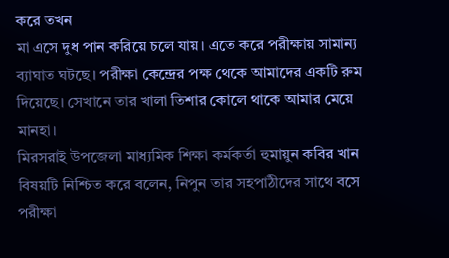করে তখন
মা এসে দুধ পান করিয়ে চলে যায়। এতে করে পরীক্ষায় সামান্য
ব্যাঘাত ঘটছে। পরীক্ষা কেন্দ্রের পক্ষ থেকে আমাদের একটি রুম
দিয়েছে। সেখানে তার খালা তিশার কোলে থাকে আমার মেয়ে
মানহা।
মিরসরাই উপজেলা মাধ্যমিক শিক্ষা কর্মকর্তা হুমায়ুন কবির খান
বিষয়টি নিশ্চিত করে বলেন, নিপুন তার সহপাঠীদের সাথে বসে
পরীক্ষা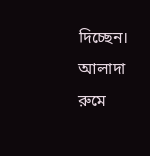দিচ্ছেন। আলাদা রুমে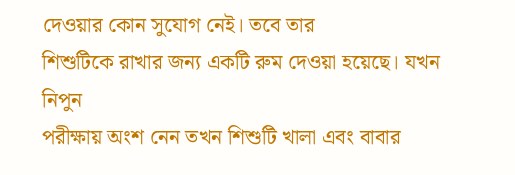দেওয়ার কোন সুযোগ নেই। তবে তার
শিশুটিকে রাখার জন্য একটি রুম দেওয়া হয়েছে। যখন নিপুন
পরীক্ষায় অংশ নেন তখন শিশুটি খালা এবং বাবার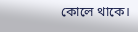কোলে থাকে।